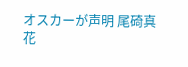オスカーが声明 尾碕真花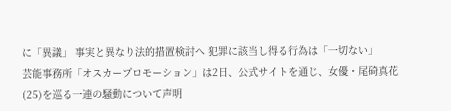に「異議」 事実と異なり法的措置検討へ 犯罪に該当し得る行為は「一切ない」
芸能事務所「オスカープロモーション」は2日、公式サイトを通じ、女優・尾碕真花(25)を巡る一連の騒動について声明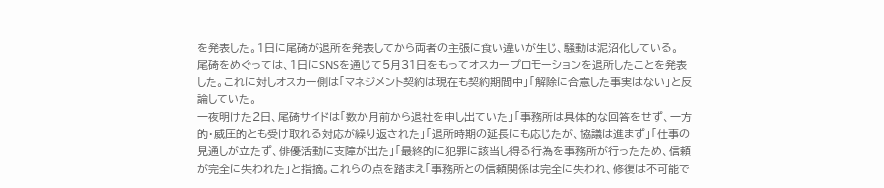を発表した。1日に尾碕が退所を発表してから両者の主張に食い違いが生じ、騒動は泥沼化している。
尾碕をめぐっては、1日にSNSを通じて5月31日をもってオスカープロモーションを退所したことを発表した。これに対しオスカー側は「マネジメント契約は現在も契約期間中」「解除に合意した事実はない」と反論していた。
一夜明けた2日、尾碕サイドは「数か月前から退社を申し出ていた」「事務所は具体的な回答をせず、一方的・威圧的とも受け取れる対応が繰り返された」「退所時期の延長にも応じたが、協議は進まず」「仕事の見通しが立たず、俳優活動に支障が出た」「最終的に犯罪に該当し得る行為を事務所が行ったため、信頼が完全に失われた」と指摘。これらの点を踏まえ「事務所との信頼関係は完全に失われ、修復は不可能で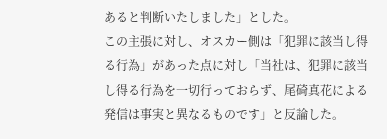あると判断いたしました」とした。
この主張に対し、オスカー側は「犯罪に該当し得る行為」があった点に対し「当社は、犯罪に該当し得る行為を一切行っておらず、尾碕真花による発信は事実と異なるものです」と反論した。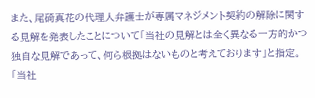また、尾碕真花の代理人弁護士が専属マネジメント契約の解除に関する見解を発表したことについて「当社の見解とは全く異なる一方的かつ独自な見解であって、何ら根拠はないものと考えております」と指定。「当社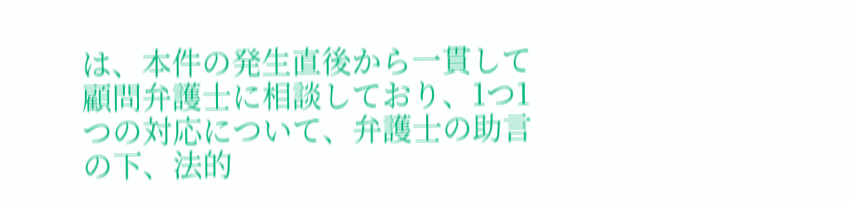は、本件の発生直後から一貫して顧問弁護士に相談しており、1つ1つの対応について、弁護士の助言の下、法的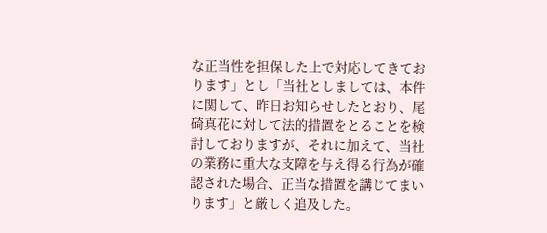な正当性を担保した上で対応してきております」とし「当社としましては、本件に関して、昨日お知らせしたとおり、尾碕真花に対して法的措置をとることを検討しておりますが、それに加えて、当社の業務に重大な支障を与え得る行為が確認された場合、正当な措置を講じてまいります」と厳しく追及した。